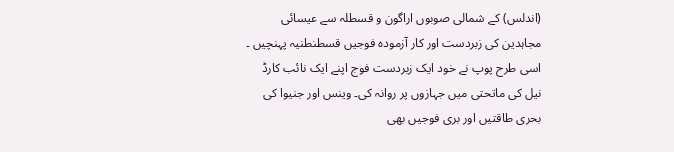(اندلس) کے شمالی صوبوں اراگون و قسطلہ سے عیسائی مجاہدین کی زبردست اور کار آزمودہ فوجیں قسطنطنیہ پہنچیں ۔ اسی طرح پوپ نے خود ایک زبردست فوج اپنے ایک نائب کارڈ نیل کی ماتحتی میں جہازوں پر روانہ کی۔ وینس اور جنیوا کی بحری طاقتیں اور بری فوجیں بھی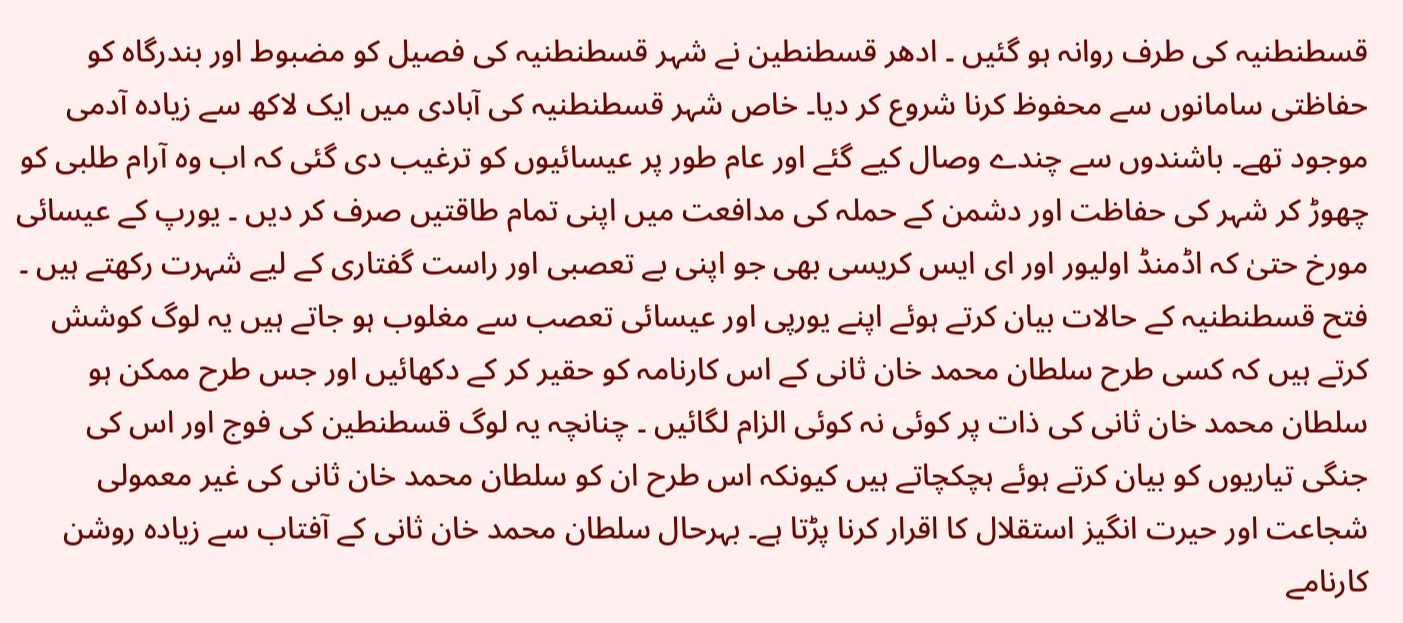قسطنطنیہ کی طرف روانہ ہو گئیں ۔ ادھر قسطنطین نے شہر قسطنطنیہ کی فصیل کو مضبوط اور بندرگاہ کو حفاظتی سامانوں سے محفوظ کرنا شروع کر دیا۔ خاص شہر قسطنطنیہ کی آبادی میں ایک لاکھ سے زیادہ آدمی موجود تھے۔ باشندوں سے چندے وصال کیے گئے اور عام طور پر عیسائیوں کو ترغیب دی گئی کہ اب وہ آرام طلبی کو چھوڑ کر شہر کی حفاظت اور دشمن کے حملہ کی مدافعت میں اپنی تمام طاقتیں صرف کر دیں ۔ یورپ کے عیسائی مورخ حتیٰ کہ اڈمنڈ اولیور اور ای ایس کریسی بھی جو اپنی بے تعصبی اور راست گفتاری کے لیے شہرت رکھتے ہیں ۔ فتح قسطنطنیہ کے حالات بیان کرتے ہوئے اپنے یورپی اور عیسائی تعصب سے مغلوب ہو جاتے ہیں یہ لوگ کوشش کرتے ہیں کہ کسی طرح سلطان محمد خان ثانی کے اس کارنامہ کو حقیر کر کے دکھائیں اور جس طرح ممکن ہو سلطان محمد خان ثانی کی ذات پر کوئی نہ کوئی الزام لگائیں ۔ چنانچہ یہ لوگ قسطنطین کی فوج اور اس کی جنگی تیاریوں کو بیان کرتے ہوئے ہچکچاتے ہیں کیونکہ اس طرح ان کو سلطان محمد خان ثانی کی غیر معمولی شجاعت اور حیرت انگیز استقلال کا اقرار کرنا پڑتا ہے۔ بہرحال سلطان محمد خان ثانی کے آفتاب سے زیادہ روشن کارنامے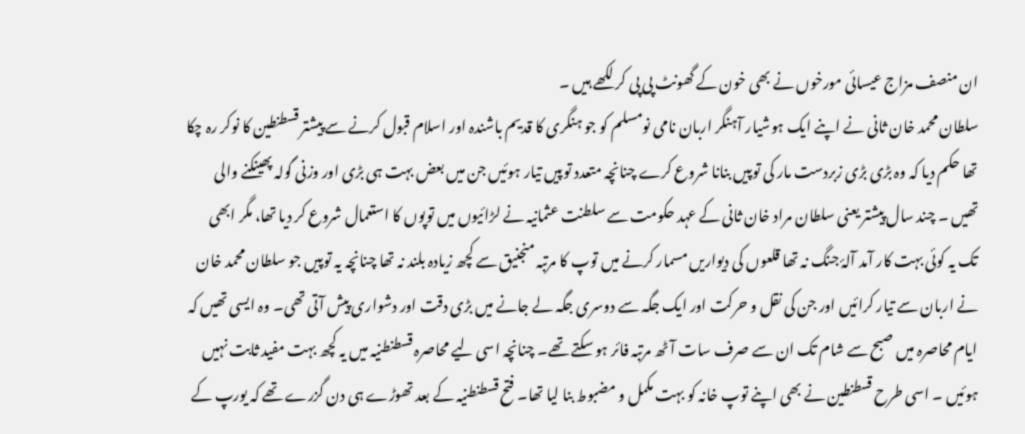ان منصف مزاج عیسائی مورخوں نے بھی خون کے گھونٹ پی پی کر لکھے ہیں ۔
سلطان محمد خان ثانی نے اپنے ایک ہوشیار آہنگر اربان نامی نومسلم کو جو ہنگری کا قدیم باشندہ اور اسلام قبول کرنے سے پیشتر قسطنطین کا نوکر رہ چکا تھا حکم دیا کہ وہ بڑی بڑی زبردست مار کی توپیں بنانا شروع کرے چنانچہ متعدد توپیں تیار ہوئیں جن میں بعض بہت ہی بڑی اور وزنی گولہ پھینکنے والی تھیں ۔ چند سال پیشتر یعنی سلطان مراد خان ثانی کے عہد حکومت سے سلطنت عثمانیہ نے لڑائیوں میں توپوں کا استعمال شروع کر دیا تھا، مگر ابھی تک یہ کوئی بہت کار آمد آلۂ جنگ نہ تھا قلعوں کی دیواریں مسمار کرنے میں توپ کا مرتبہ منجنیق سے کچھ زیادہ بلند نہ تھا چنانچہ یہ توپیں جو سلطان محمد خان نے اربان سے تیار کرائیں اور جن کی نقل و حرکت اور ایک جگہ سے دوسری جگہ لے جانے میں بڑی دقت اور دشواری پیش آتی تھی۔ وہ ایسی تھیں کہ ایام محاصرہ میں صبح سے شام تک ان سے صرف سات آٹھ مرتبہ فائر ہو سکتے تھے۔ چنانچہ اسی لیے محاصرہ قسطنطنیہ میں یہ کچھ بہت مفید ثابت نہیں ہوئیں ۔ اسی طرح قسطنطین نے بھی اپنے توپ خانہ کو بہت مکمل و مضبوط بنا لیا تھا۔ فتح قسطنطنیہ کے بعد تھوڑے ہی دن گزرے تھے کہ یورپ کے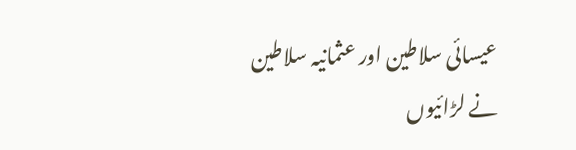عیسائی سلاطین اور عثمانیہ سلاطین نے لڑائیوں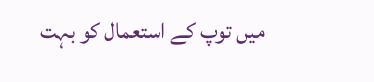میں توپ کے استعمال کو بہت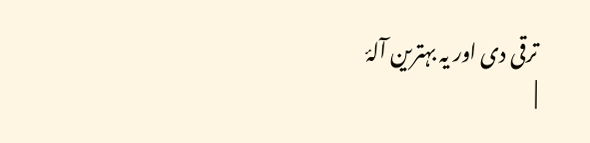ترقی دی اور یہ بہترین آلۂ
|